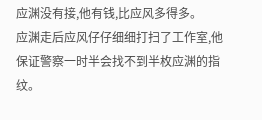应渊没有接,他有钱,比应风多得多。
应渊走后应风仔仔细细打扫了工作室,他保证警察一时半会找不到半枚应渊的指纹。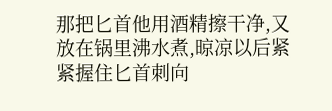那把匕首他用酒精擦干净,又放在锅里沸水煮,晾凉以后紧紧握住匕首刺向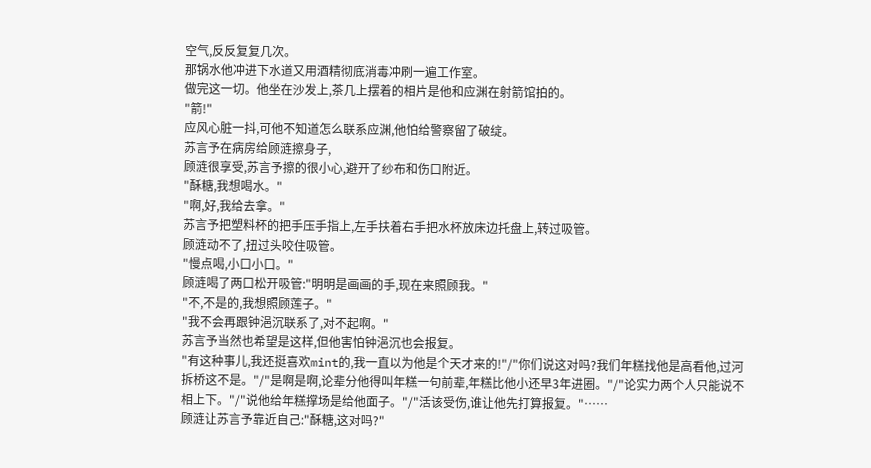空气,反反复复几次。
那锅水他冲进下水道又用酒精彻底消毒冲刷一遍工作室。
做完这一切。他坐在沙发上,茶几上摆着的相片是他和应渊在射箭馆拍的。
"箭!"
应风心脏一抖,可他不知道怎么联系应渊,他怕给警察留了破绽。
苏言予在病房给顾涟擦身子,
顾涟很享受,苏言予擦的很小心,避开了纱布和伤口附近。
"酥糖,我想喝水。"
"啊,好,我给去拿。"
苏言予把塑料杯的把手压手指上,左手扶着右手把水杯放床边托盘上,转过吸管。
顾涟动不了,扭过头咬住吸管。
"慢点喝,小口小口。"
顾涟喝了两口松开吸管:"明明是画画的手,现在来照顾我。"
"不,不是的,我想照顾莲子。"
"我不会再跟钟浥沉联系了,对不起啊。"
苏言予当然也希望是这样,但他害怕钟浥沉也会报复。
"有这种事儿,我还挺喜欢mint的,我一直以为他是个天才来的!"/"你们说这对吗?我们年糕找他是高看他,过河拆桥这不是。"/"是啊是啊,论辈分他得叫年糕一句前辈,年糕比他小还早3年进圈。"/"论实力两个人只能说不相上下。"/"说他给年糕撑场是给他面子。"/"活该受伤,谁让他先打算报复。"……
顾涟让苏言予靠近自己:"酥糖,这对吗?"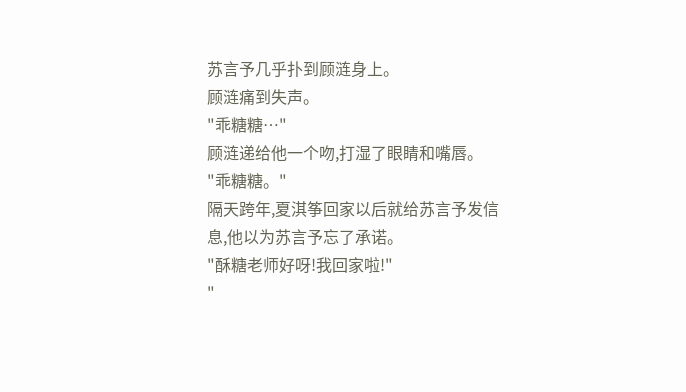苏言予几乎扑到顾涟身上。
顾涟痛到失声。
"乖糖糖…"
顾涟递给他一个吻,打湿了眼睛和嘴唇。
"乖糖糖。"
隔天跨年,夏淇筝回家以后就给苏言予发信息,他以为苏言予忘了承诺。
"酥糖老师好呀!我回家啦!"
"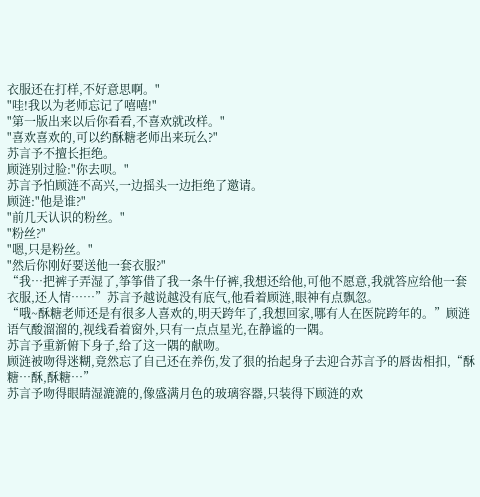衣服还在打样,不好意思啊。"
"哇!我以为老师忘记了嘻嘻!"
"第一版出来以后你看看,不喜欢就改样。"
"喜欢喜欢的,可以约酥糖老师出来玩么?"
苏言予不擅长拒绝。
顾涟别过脸:"你去呗。"
苏言予怕顾涟不高兴,一边摇头一边拒绝了邀请。
顾涟:"他是谁?"
"前几天认识的粉丝。"
"粉丝?"
"嗯,只是粉丝。"
"然后你刚好要送他一套衣服?"
“我…把裤子弄湿了,筝筝借了我一条牛仔裤,我想还给他,可他不愿意,我就答应给他一套衣服,还人情……”苏言予越说越没有底气,他看着顾涟,眼神有点飘忽。
“哦~酥糖老师还是有很多人喜欢的,明天跨年了,我想回家,哪有人在医院跨年的。”顾涟语气酸溜溜的,视线看着窗外,只有一点点星光,在静谧的一隅。
苏言予重新俯下身子,给了这一隅的献吻。
顾涟被吻得迷糊,竟然忘了自己还在养伤,发了狠的抬起身子去迎合苏言予的唇齿相扣,“酥糖…酥,酥糖…”
苏言予吻得眼睛湿漉漉的,像盛满月色的玻璃容器,只装得下顾涟的欢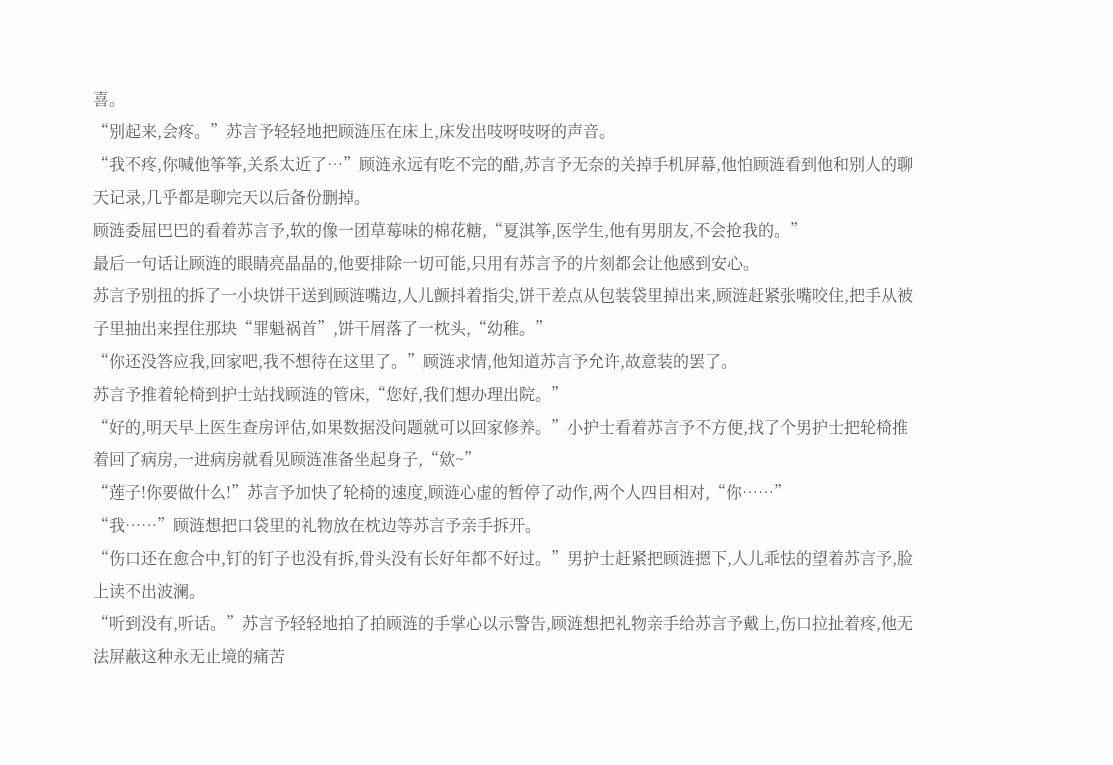喜。
“别起来,会疼。”苏言予轻轻地把顾涟压在床上,床发出吱呀吱呀的声音。
“我不疼,你喊他筝筝,关系太近了…”顾涟永远有吃不完的醋,苏言予无奈的关掉手机屏幕,他怕顾涟看到他和别人的聊天记录,几乎都是聊完天以后备份删掉。
顾涟委屈巴巴的看着苏言予,软的像一团草莓味的棉花糖,“夏淇筝,医学生,他有男朋友,不会抢我的。”
最后一句话让顾涟的眼睛亮晶晶的,他要排除一切可能,只用有苏言予的片刻都会让他感到安心。
苏言予别扭的拆了一小块饼干送到顾涟嘴边,人儿颤抖着指尖,饼干差点从包装袋里掉出来,顾涟赶紧张嘴咬住,把手从被子里抽出来捏住那块“罪魁祸首”,饼干屑落了一枕头,“幼稚。”
“你还没答应我,回家吧,我不想待在这里了。”顾涟求情,他知道苏言予允许,故意装的罢了。
苏言予推着轮椅到护士站找顾涟的管床,“您好,我们想办理出院。”
“好的,明天早上医生查房评估,如果数据没问题就可以回家修养。”小护士看着苏言予不方便,找了个男护士把轮椅推着回了病房,一进病房就看见顾涟准备坐起身子,“欸~”
“莲子!你要做什么!”苏言予加快了轮椅的速度,顾涟心虚的暂停了动作,两个人四目相对,“你……”
“我……”顾涟想把口袋里的礼物放在枕边等苏言予亲手拆开。
“伤口还在愈合中,钉的钉子也没有拆,骨头没有长好年都不好过。”男护士赶紧把顾涟摁下,人儿乖怯的望着苏言予,脸上读不出波澜。
“听到没有,听话。”苏言予轻轻地拍了拍顾涟的手掌心以示警告,顾涟想把礼物亲手给苏言予戴上,伤口拉扯着疼,他无法屏蔽这种永无止境的痛苦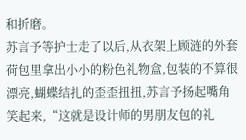和折磨。
苏言予等护士走了以后,从衣架上顾涟的外套荷包里拿出小小的粉色礼物盒,包装的不算很漂亮,蝴蝶结扎的歪歪扭扭,苏言予扬起嘴角笑起来,“这就是设计师的男朋友包的礼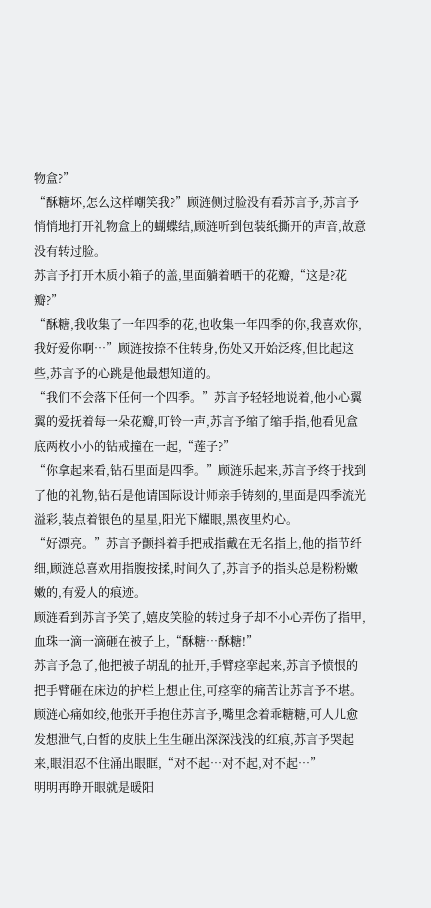物盒?”
“酥糖坏,怎么这样嘲笑我?”顾涟侧过脸没有看苏言予,苏言予悄悄地打开礼物盒上的蝴蝶结,顾涟听到包装纸撕开的声音,故意没有转过脸。
苏言予打开木质小箱子的盖,里面躺着晒干的花瓣,“这是?花瓣?”
“酥糖,我收集了一年四季的花,也收集一年四季的你,我喜欢你,我好爱你啊…”顾涟按捺不住转身,伤处又开始泛疼,但比起这些,苏言予的心跳是他最想知道的。
“我们不会落下任何一个四季。”苏言予轻轻地说着,他小心翼翼的爱抚着每一朵花瓣,叮铃一声,苏言予缩了缩手指,他看见盒底两枚小小的钻戒撞在一起,“莲子?”
“你拿起来看,钻石里面是四季。”顾涟乐起来,苏言予终于找到了他的礼物,钻石是他请国际设计师亲手铸刻的,里面是四季流光溢彩,装点着银色的星星,阳光下耀眼,黑夜里灼心。
“好漂亮。”苏言予颤抖着手把戒指戴在无名指上,他的指节纤细,顾涟总喜欢用指腹按揉,时间久了,苏言予的指头总是粉粉嫩嫩的,有爱人的痕迹。
顾涟看到苏言予笑了,嬉皮笑脸的转过身子却不小心弄伤了指甲,血珠一滴一滴砸在被子上,“酥糖…酥糖!”
苏言予急了,他把被子胡乱的扯开,手臂痉挛起来,苏言予愤恨的把手臂砸在床边的护栏上想止住,可痉挛的痛苦让苏言予不堪。
顾涟心痛如绞,他张开手抱住苏言予,嘴里念着乖糖糖,可人儿愈发想泄气,白皙的皮肤上生生砸出深深浅浅的红痕,苏言予哭起来,眼泪忍不住涌出眼眶,“对不起…对不起,对不起…”
明明再睁开眼就是暖阳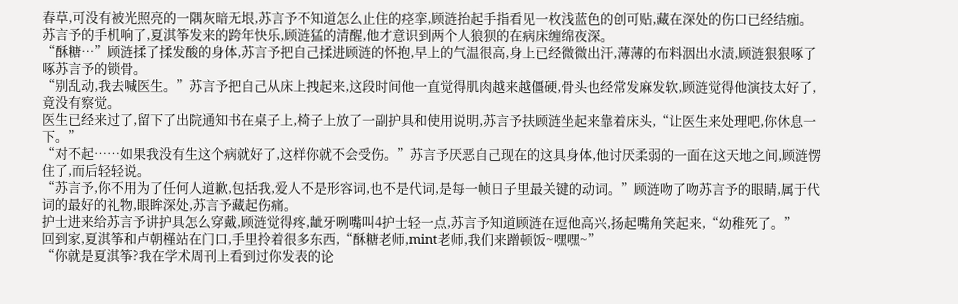春草,可没有被光照亮的一隅灰暗无垠,苏言予不知道怎么止住的痉挛,顾涟抬起手指看见一枚浅蓝色的创可贴,藏在深处的伤口已经结痂。
苏言予的手机响了,夏淇筝发来的跨年快乐,顾涟猛的清醒,他才意识到两个人狼狈的在病床缠绵夜深。
“酥糖…”顾涟揉了揉发酸的身体,苏言予把自己揉进顾涟的怀抱,早上的气温很高,身上已经微微出汗,薄薄的布料洇出水渍,顾涟狠狠啄了啄苏言予的锁骨。
“别乱动,我去喊医生。”苏言予把自己从床上拽起来,这段时间他一直觉得肌肉越来越僵硬,骨头也经常发麻发软,顾涟觉得他演技太好了,竟没有察觉。
医生已经来过了,留下了出院通知书在桌子上,椅子上放了一副护具和使用说明,苏言予扶顾涟坐起来靠着床头,“让医生来处理吧,你休息一下。”
“对不起……如果我没有生这个病就好了,这样你就不会受伤。”苏言予厌恶自己现在的这具身体,他讨厌柔弱的一面在这天地之间,顾涟愣住了,而后轻轻说。
“苏言予,你不用为了任何人道歉,包括我,爱人不是形容词,也不是代词,是每一帧日子里最关键的动词。”顾涟吻了吻苏言予的眼睛,属于代词的最好的礼物,眼眸深处,苏言予藏起伤痛。
护士进来给苏言予讲护具怎么穿戴,顾涟觉得疼,龇牙咧嘴叫4护士轻一点,苏言予知道顾涟在逗他高兴,扬起嘴角笑起来,“幼稚死了。”
回到家,夏淇筝和卢朝槿站在门口,手里拎着很多东西,“酥糖老师,mint老师,我们来蹭顿饭~嘿嘿~”
“你就是夏淇筝?我在学术周刊上看到过你发表的论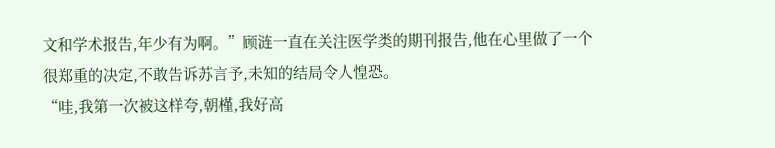文和学术报告,年少有为啊。”顾涟一直在关注医学类的期刊报告,他在心里做了一个很郑重的决定,不敢告诉苏言予,未知的结局令人惶恐。
“哇,我第一次被这样夸,朝槿,我好高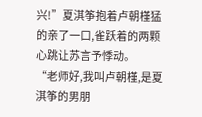兴!”夏淇筝抱着卢朝槿猛的亲了一口,雀跃着的两颗心跳让苏言予悸动。
“老师好,我叫卢朝槿,是夏淇筝的男朋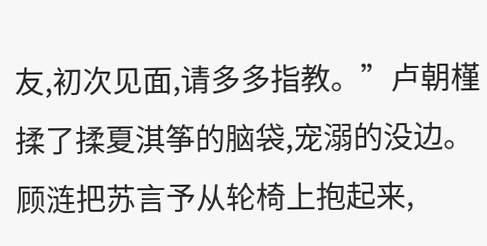友,初次见面,请多多指教。”卢朝槿揉了揉夏淇筝的脑袋,宠溺的没边。
顾涟把苏言予从轮椅上抱起来,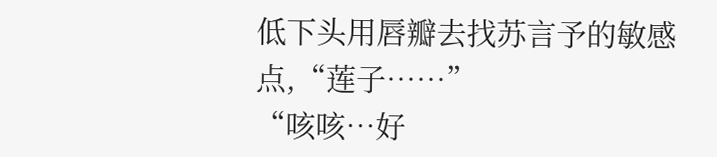低下头用唇瓣去找苏言予的敏感点,“莲子……”
“咳咳…好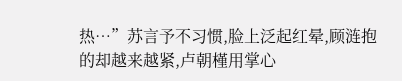热…”苏言予不习惯,脸上泛起红晕,顾涟抱的却越来越紧,卢朝槿用掌心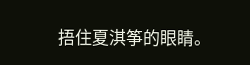捂住夏淇筝的眼睛。